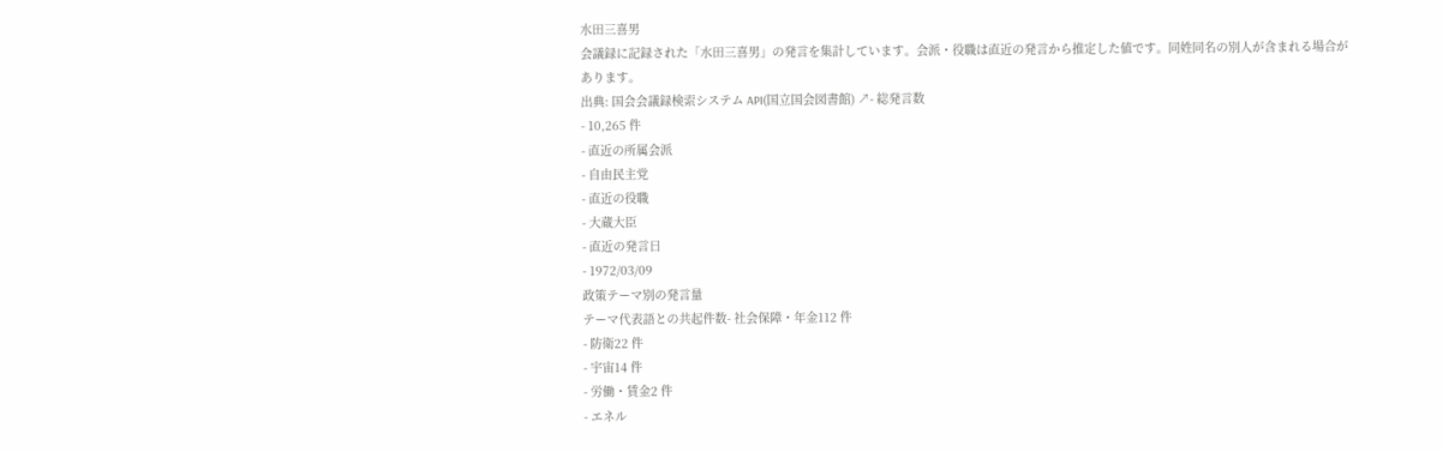水田三喜男
会議録に記録された「水田三喜男」の発言を集計しています。会派・役職は直近の発言から推定した値です。同姓同名の別人が含まれる場合があります。
出典: 国会会議録検索システム API(国立国会図書館) ↗- 総発言数
- 10,265 件
- 直近の所属会派
- 自由民主党
- 直近の役職
- 大蔵大臣
- 直近の発言日
- 1972/03/09
政策テーマ別の発言量
テーマ代表語との共起件数- 社会保障・年金112 件
- 防衛22 件
- 宇宙14 件
- 労働・賃金2 件
- エネル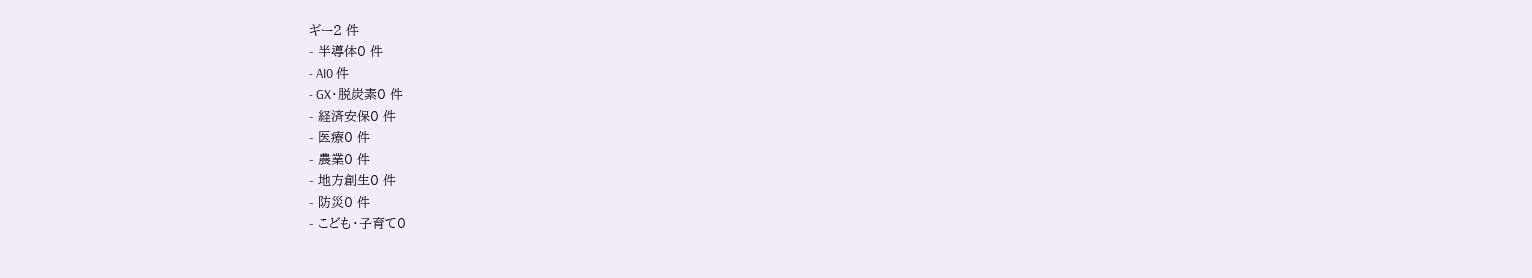ギー2 件
- 半導体0 件
- AI0 件
- GX・脱炭素0 件
- 経済安保0 件
- 医療0 件
- 農業0 件
- 地方創生0 件
- 防災0 件
- こども・子育て0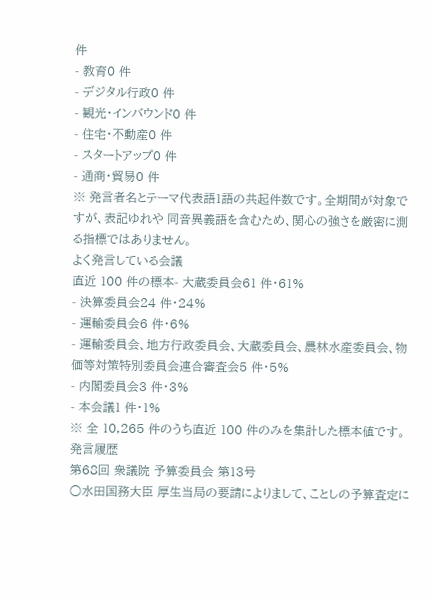件
- 教育0 件
- デジタル行政0 件
- 観光・インバウンド0 件
- 住宅・不動産0 件
- スタートアップ0 件
- 通商・貿易0 件
※ 発言者名とテーマ代表語1語の共起件数です。全期間が対象ですが、表記ゆれや 同音異義語を含むため、関心の強さを厳密に測る指標ではありません。
よく発言している会議
直近 100 件の標本- 大蔵委員会61 件・61%
- 決算委員会24 件・24%
- 運輸委員会6 件・6%
- 運輸委員会、地方行政委員会、大蔵委員会、農林水産委員会、物価等対策特別委員会連合審査会5 件・5%
- 内閣委員会3 件・3%
- 本会議1 件・1%
※ 全 10,265 件のうち直近 100 件のみを集計した標本値です。
発言履歴
第68回 衆議院 予算委員会 第13号
○水田国務大臣 厚生当局の要請によりまして、ことしの予算査定に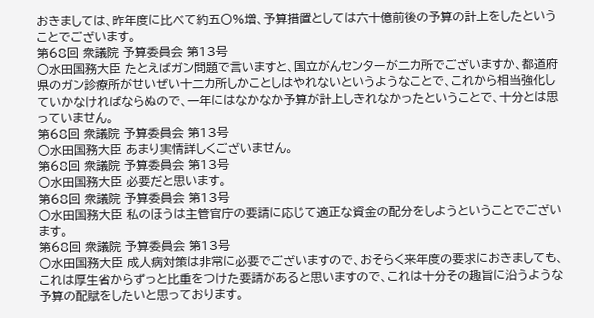おきましては、昨年度に比べて約五〇%増、予算措置としては六十億前後の予算の計上をしたということでございます。
第68回 衆議院 予算委員会 第13号
○水田国務大臣 たとえばガン問題で言いますと、国立がんセンターが二カ所でございますか、都道府県のガン診療所がせいぜい十二カ所しかことしはやれないというようなことで、これから相当強化していかなければならぬので、一年にはなかなか予算が計上しきれなかったということで、十分とは思っていません。
第68回 衆議院 予算委員会 第13号
○水田国務大臣 あまり実情詳しくございません。
第68回 衆議院 予算委員会 第13号
○水田国務大臣 必要だと思います。
第68回 衆議院 予算委員会 第13号
○水田国務大臣 私のほうは主管官庁の要請に応じて適正な資金の配分をしようということでございます。
第68回 衆議院 予算委員会 第13号
○水田国務大臣 成人病対策は非常に必要でございますので、おそらく来年度の要求におきましても、これは厚生省からずっと比重をつけた要請があると思いますので、これは十分その趣旨に沿うような予算の配賦をしたいと思っております。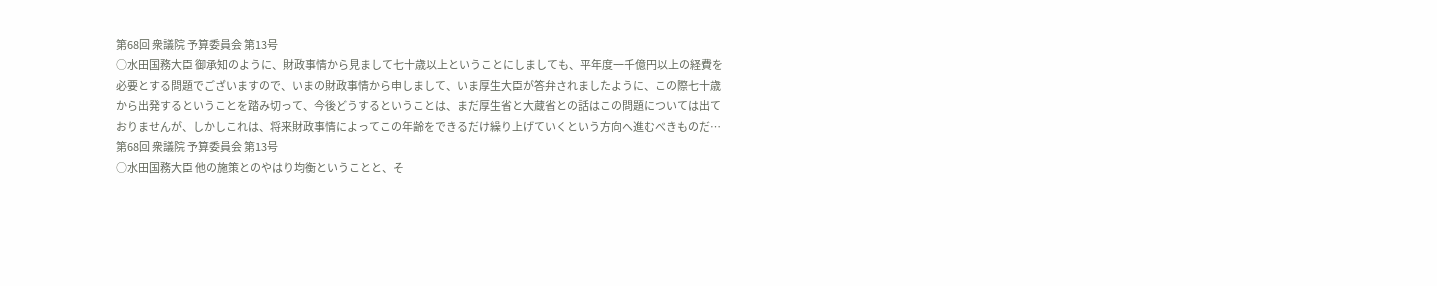第68回 衆議院 予算委員会 第13号
○水田国務大臣 御承知のように、財政事情から見まして七十歳以上ということにしましても、平年度一千億円以上の経費を必要とする問題でございますので、いまの財政事情から申しまして、いま厚生大臣が答弁されましたように、この際七十歳から出発するということを踏み切って、今後どうするということは、まだ厚生省と大蔵省との話はこの問題については出ておりませんが、しかしこれは、将来財政事情によってこの年齢をできるだけ繰り上げていくという方向へ進むべきものだ…
第68回 衆議院 予算委員会 第13号
○水田国務大臣 他の施策とのやはり均衡ということと、そ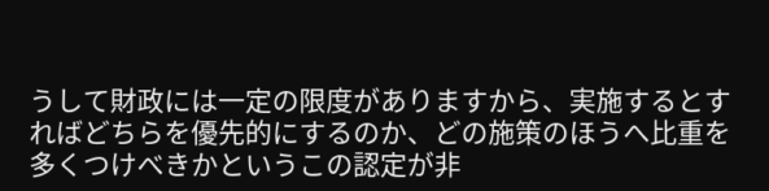うして財政には一定の限度がありますから、実施するとすればどちらを優先的にするのか、どの施策のほうへ比重を多くつけべきかというこの認定が非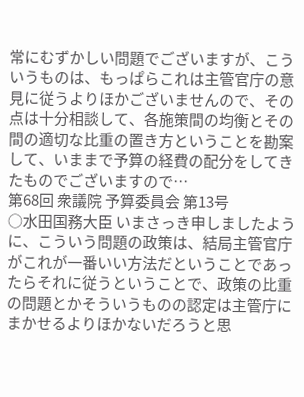常にむずかしい問題でございますが、こういうものは、もっぱらこれは主管官庁の意見に従うよりほかございませんので、その点は十分相談して、各施策間の均衡とその間の適切な比重の置き方ということを勘案して、いままで予算の経費の配分をしてきたものでございますので…
第68回 衆議院 予算委員会 第13号
○水田国務大臣 いまさっき申しましたように、こういう問題の政策は、結局主管官庁がこれが一番いい方法だということであったらそれに従うということで、政策の比重の問題とかそういうものの認定は主管庁にまかせるよりほかないだろうと思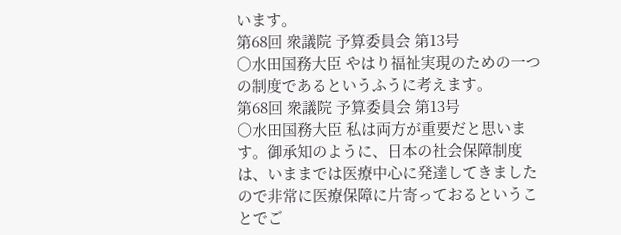います。
第68回 衆議院 予算委員会 第13号
○水田国務大臣 やはり福祉実現のための一つの制度であるというふうに考えます。
第68回 衆議院 予算委員会 第13号
○水田国務大臣 私は両方が重要だと思います。御承知のように、日本の社会保障制度は、いままでは医療中心に発達してきましたので非常に医療保障に片寄っておるということでご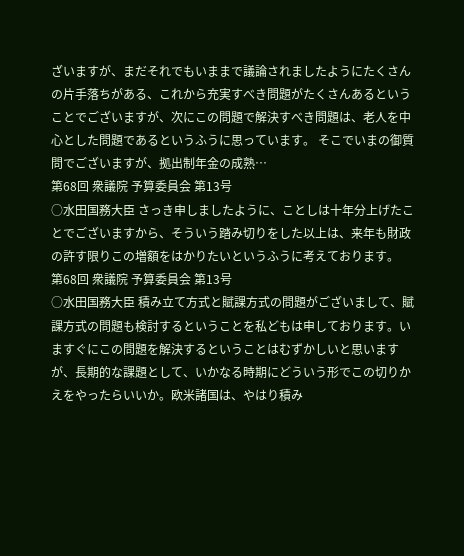ざいますが、まだそれでもいままで議論されましたようにたくさんの片手落ちがある、これから充実すべき問題がたくさんあるということでございますが、次にこの問題で解決すべき問題は、老人を中心とした問題であるというふうに思っています。 そこでいまの御質問でございますが、拠出制年金の成熟…
第68回 衆議院 予算委員会 第13号
○水田国務大臣 さっき申しましたように、ことしは十年分上げたことでございますから、そういう踏み切りをした以上は、来年も財政の許す限りこの増額をはかりたいというふうに考えております。
第68回 衆議院 予算委員会 第13号
○水田国務大臣 積み立て方式と賦課方式の問題がございまして、賦課方式の問題も検討するということを私どもは申しております。いますぐにこの問題を解決するということはむずかしいと思いますが、長期的な課題として、いかなる時期にどういう形でこの切りかえをやったらいいか。欧米諸国は、やはり積み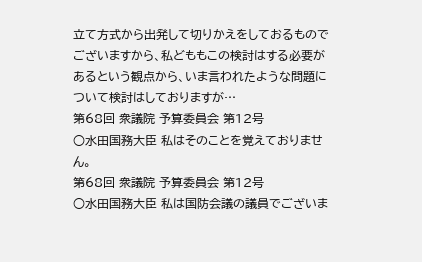立て方式から出発して切りかえをしておるものでございますから、私どももこの検討はする必要があるという観点から、いま言われたような問題について検討はしておりますが…
第68回 衆議院 予算委員会 第12号
○水田国務大臣 私はそのことを覚えておりません。
第68回 衆議院 予算委員会 第12号
○水田国務大臣 私は国防会議の議員でございま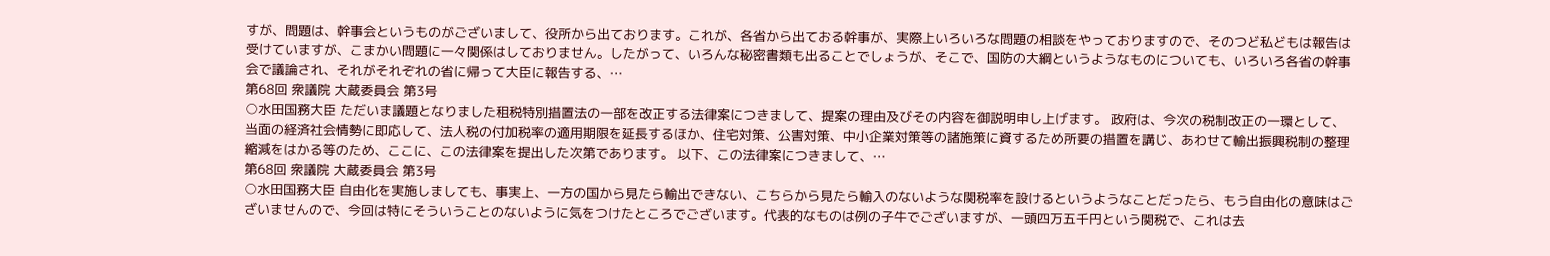すが、問題は、幹事会というものがございまして、役所から出ております。これが、各省から出ておる幹事が、実際上いろいろな問題の相談をやっておりますので、そのつど私どもは報告は受けていますが、こまかい問題に一々関係はしておりません。したがって、いろんな秘密書類も出ることでしょうが、そこで、国防の大綱というようなものについても、いろいろ各省の幹事会で議論され、それがそれぞれの省に帰って大臣に報告する、…
第68回 衆議院 大蔵委員会 第3号
○水田国務大臣 ただいま議題となりました租税特別措置法の一部を改正する法律案につきまして、提案の理由及びその内容を御説明申し上げます。 政府は、今次の税制改正の一環として、当面の経済社会情勢に即応して、法人税の付加税率の適用期限を延長するほか、住宅対策、公害対策、中小企業対策等の諸施策に資するため所要の措置を講じ、あわせて輸出振興税制の整理縮減をはかる等のため、ここに、この法律案を提出した次第であります。 以下、この法律案につきまして、…
第68回 衆議院 大蔵委員会 第3号
○水田国務大臣 自由化を実施しましても、事実上、一方の国から見たら輸出できない、こちらから見たら輸入のないような関税率を設けるというようなことだったら、もう自由化の意味はございませんので、今回は特にそういうことのないように気をつけたところでございます。代表的なものは例の子牛でございますが、一頭四万五千円という関税で、これは去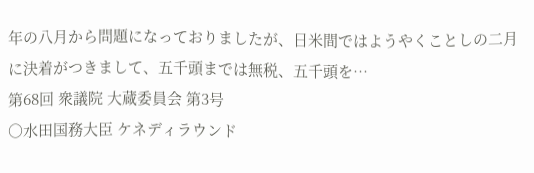年の八月から問題になっておりましたが、日米間ではようやくことしの二月に決着がつきまして、五千頭までは無税、五千頭を…
第68回 衆議院 大蔵委員会 第3号
○水田国務大臣 ケネディラウンド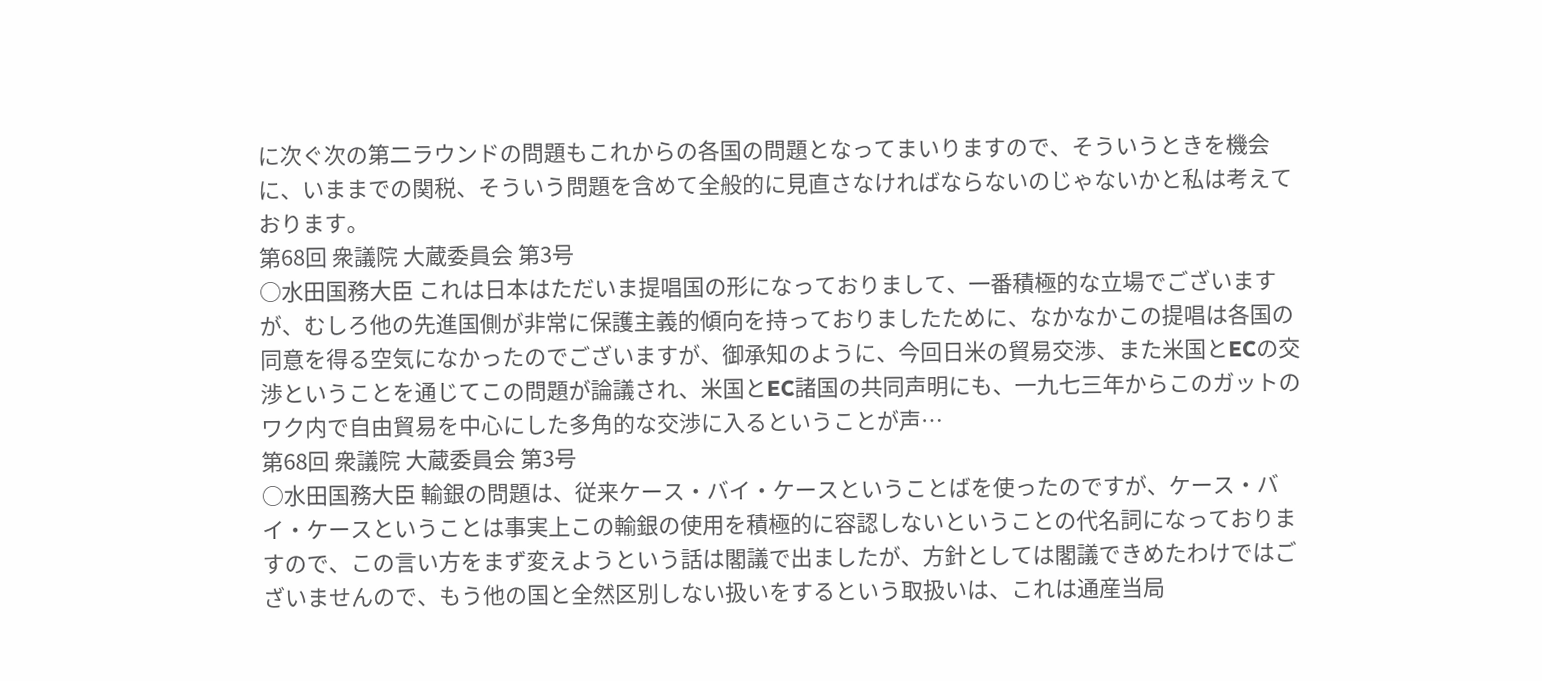に次ぐ次の第二ラウンドの問題もこれからの各国の問題となってまいりますので、そういうときを機会に、いままでの関税、そういう問題を含めて全般的に見直さなければならないのじゃないかと私は考えております。
第68回 衆議院 大蔵委員会 第3号
○水田国務大臣 これは日本はただいま提唱国の形になっておりまして、一番積極的な立場でございますが、むしろ他の先進国側が非常に保護主義的傾向を持っておりましたために、なかなかこの提唱は各国の同意を得る空気になかったのでございますが、御承知のように、今回日米の貿易交渉、また米国とECの交渉ということを通じてこの問題が論議され、米国とEC諸国の共同声明にも、一九七三年からこのガットのワク内で自由貿易を中心にした多角的な交渉に入るということが声…
第68回 衆議院 大蔵委員会 第3号
○水田国務大臣 輸銀の問題は、従来ケース・バイ・ケースということばを使ったのですが、ケース・バイ・ケースということは事実上この輸銀の使用を積極的に容認しないということの代名詞になっておりますので、この言い方をまず変えようという話は閣議で出ましたが、方針としては閣議できめたわけではございませんので、もう他の国と全然区別しない扱いをするという取扱いは、これは通産当局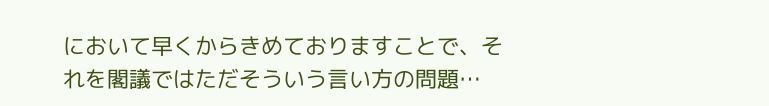において早くからきめておりますことで、それを閣議ではただそういう言い方の問題…